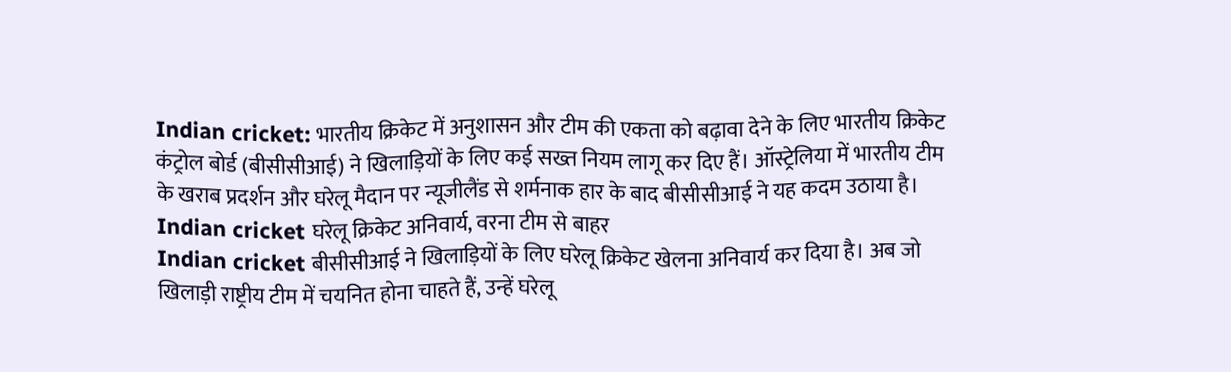Indian cricket: भारतीय क्रिकेट में अनुशासन और टीम की एकता को बढ़ावा देने के लिए भारतीय क्रिकेट कंट्रोल बोर्ड (बीसीसीआई) ने खिलाड़ियों के लिए कई सख्त नियम लागू कर दिए हैं। ऑस्ट्रेलिया में भारतीय टीम के खराब प्रदर्शन और घरेलू मैदान पर न्यूजीलैंड से शर्मनाक हार के बाद बीसीसीआई ने यह कदम उठाया है।
Indian cricket घरेलू क्रिकेट अनिवार्य, वरना टीम से बाहर
Indian cricket बीसीसीआई ने खिलाड़ियों के लिए घरेलू क्रिकेट खेलना अनिवार्य कर दिया है। अब जो खिलाड़ी राष्ट्रीय टीम में चयनित होना चाहते हैं, उन्हें घरेलू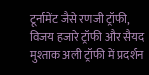टूर्नामेंट जैसे रणजी ट्रॉफी, विजय हजारे ट्रॉफी और सैयद मुश्ताक अली ट्रॉफी में प्रदर्शन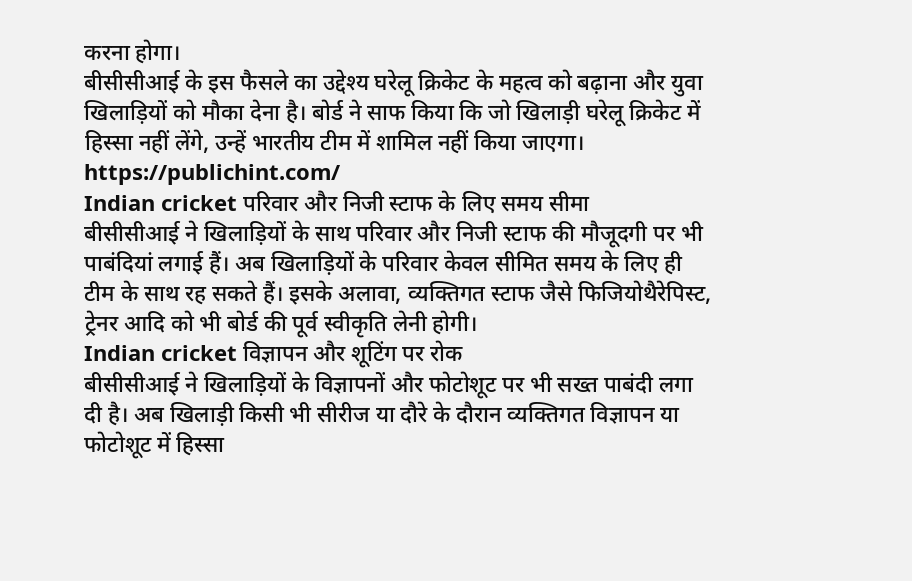करना होगा।
बीसीसीआई के इस फैसले का उद्देश्य घरेलू क्रिकेट के महत्व को बढ़ाना और युवा खिलाड़ियों को मौका देना है। बोर्ड ने साफ किया कि जो खिलाड़ी घरेलू क्रिकेट में हिस्सा नहीं लेंगे, उन्हें भारतीय टीम में शामिल नहीं किया जाएगा। https://publichint.com/
Indian cricket परिवार और निजी स्टाफ के लिए समय सीमा
बीसीसीआई ने खिलाड़ियों के साथ परिवार और निजी स्टाफ की मौजूदगी पर भी पाबंदियां लगाई हैं। अब खिलाड़ियों के परिवार केवल सीमित समय के लिए ही टीम के साथ रह सकते हैं। इसके अलावा, व्यक्तिगत स्टाफ जैसे फिजियोथैरेपिस्ट, ट्रेनर आदि को भी बोर्ड की पूर्व स्वीकृति लेनी होगी।
Indian cricket विज्ञापन और शूटिंग पर रोक
बीसीसीआई ने खिलाड़ियों के विज्ञापनों और फोटोशूट पर भी सख्त पाबंदी लगा दी है। अब खिलाड़ी किसी भी सीरीज या दौरे के दौरान व्यक्तिगत विज्ञापन या फोटोशूट में हिस्सा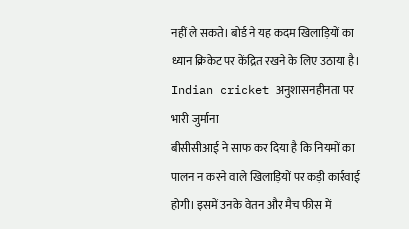नहीं ले सकते। बोर्ड ने यह कदम खिलाड़ियों का ध्यान क्रिकेट पर केंद्रित रखने के लिए उठाया है।
Indian cricket अनुशासनहीनता पर भारी जुर्माना
बीसीसीआई ने साफ कर दिया है कि नियमों का पालन न करने वाले खिलाड़ियों पर कड़ी कार्रवाई होगी। इसमें उनके वेतन और मैच फीस में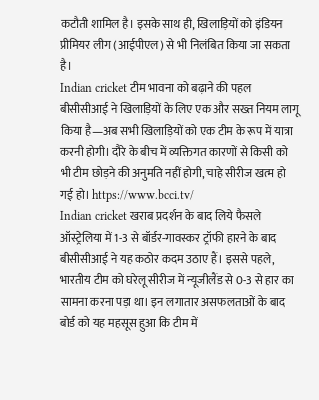कटौती शामिल है। इसके साथ ही, खिलाड़ियों को इंडियन प्रीमियर लीग (आईपीएल) से भी निलंबित किया जा सकता है।
Indian cricket टीम भावना को बढ़ाने की पहल
बीसीसीआई ने खिलाड़ियों के लिए एक और सख्त नियम लागू किया है—अब सभी खिलाड़ियों को एक टीम के रूप में यात्रा करनी होगी। दौरे के बीच में व्यक्तिगत कारणों से किसी को भी टीम छोड़ने की अनुमति नहीं होगी, चाहे सीरीज खत्म हो गई हो। https://www.bcci.tv/
Indian cricket खराब प्रदर्शन के बाद लिये फैसले
ऑस्ट्रेलिया में 1-3 से बॉर्डर-गावस्कर ट्रॉफी हारने के बाद बीसीसीआई ने यह कठोर कदम उठाए हैं। इससे पहले, भारतीय टीम को घरेलू सीरीज में न्यूजीलैंड से 0-3 से हार का सामना करना पड़ा था। इन लगातार असफलताओं के बाद बोर्ड को यह महसूस हुआ कि टीम में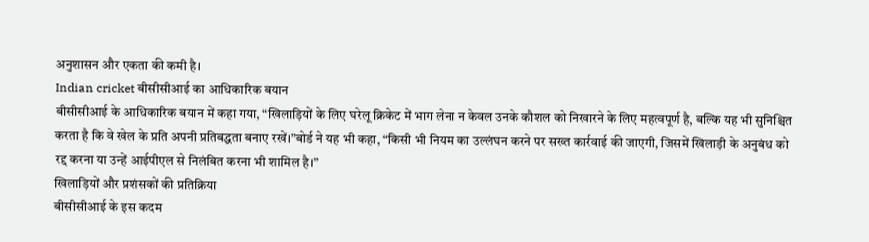अनुशासन और एकता की कमी है।
Indian cricket बीसीसीआई का आधिकारिक बयान
बीसीसीआई के आधिकारिक बयान में कहा गया, “खिलाड़ियों के लिए घरेलू क्रिकेट में भाग लेना न केवल उनके कौशल को निखारने के लिए महत्वपूर्ण है, बल्कि यह भी सुनिश्चित करता है कि वे खेल के प्रति अपनी प्रतिबद्धता बनाए रखें।”बोर्ड ने यह भी कहा, “किसी भी नियम का उल्लंघन करने पर सख्त कार्रवाई की जाएगी, जिसमें खिलाड़ी के अनुबंध को रद्द करना या उन्हें आईपीएल से निलंबित करना भी शामिल है।”
खिलाड़ियों और प्रशंसकों की प्रतिक्रिया
बीसीसीआई के इस कदम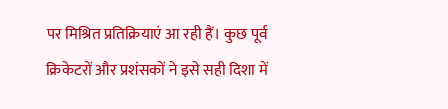पर मिश्रित प्रतिक्रियाएं आ रही हैं। कुछ पूर्व क्रिकेटरों और प्रशंसकों ने इसे सही दिशा में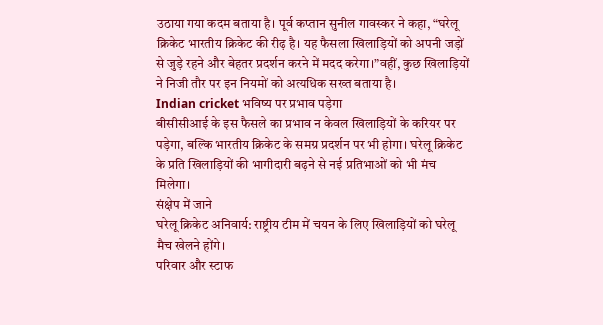उठाया गया कदम बताया है। पूर्व कप्तान सुनील गावस्कर ने कहा, “घरेलू क्रिकेट भारतीय क्रिकेट की रीढ़ है। यह फैसला खिलाड़ियों को अपनी जड़ों से जुड़े रहने और बेहतर प्रदर्शन करने में मदद करेगा।”वहीं, कुछ खिलाड़ियों ने निजी तौर पर इन नियमों को अत्यधिक सख्त बताया है।
Indian cricket भविष्य पर प्रभाव पड़ेगा
बीसीसीआई के इस फैसले का प्रभाव न केवल खिलाड़ियों के करियर पर पड़ेगा, बल्कि भारतीय क्रिकेट के समग्र प्रदर्शन पर भी होगा। घरेलू क्रिकेट के प्रति खिलाड़ियों की भागीदारी बढ़ने से नई प्रतिभाओं को भी मंच मिलेगा।
संक्षेप में जाने
घरेलू क्रिकेट अनिवार्य: राष्ट्रीय टीम में चयन के लिए खिलाड़ियों को घरेलू मैच खेलने होंगे।
परिवार और स्टाफ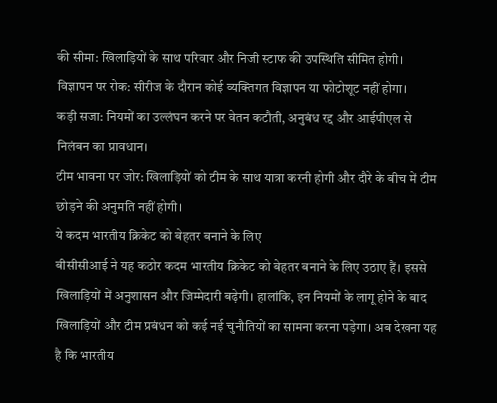की सीमा: खिलाड़ियों के साथ परिवार और निजी स्टाफ की उपस्थिति सीमित होगी।
विज्ञापन पर रोक: सीरीज के दौरान कोई व्यक्तिगत विज्ञापन या फोटोशूट नहीं होगा।
कड़ी सजा: नियमों का उल्लंघन करने पर वेतन कटौती, अनुबंध रद्द और आईपीएल से निलंबन का प्रावधान।
टीम भावना पर जोर: खिलाड़ियों को टीम के साथ यात्रा करनी होगी और दौरे के बीच में टीम छोड़ने की अनुमति नहीं होगी।
ये कदम भारतीय क्रिकेट को बेहतर बनाने के लिए
बीसीसीआई ने यह कठोर कदम भारतीय क्रिकेट को बेहतर बनाने के लिए उठाए हैं। इससे खिलाड़ियों में अनुशासन और जिम्मेदारी बढ़ेगी। हालांकि, इन नियमों के लागू होने के बाद खिलाड़ियों और टीम प्रबंधन को कई नई चुनौतियों का सामना करना पड़ेगा। अब देखना यह है कि भारतीय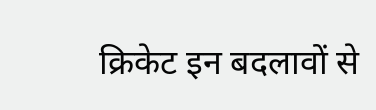क्रिकेट इन बदलावों से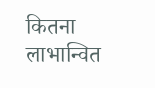कितना लाभान्वित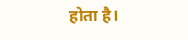होता है।